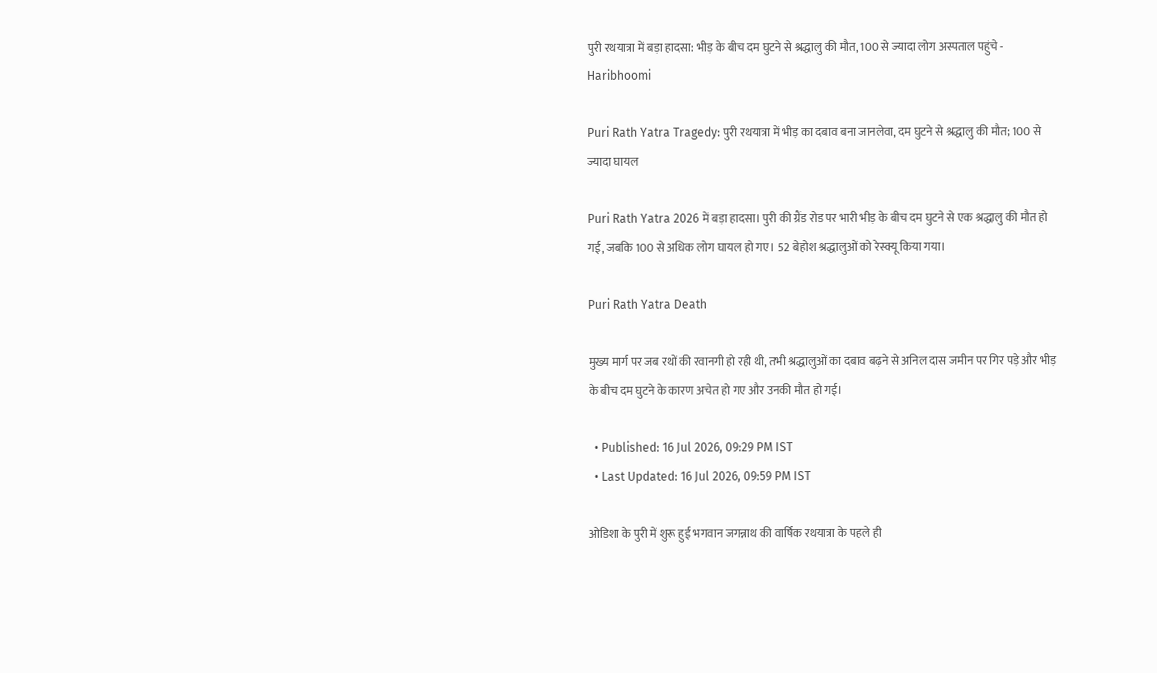पुरी रथयात्रा में बड़ा हादसा: भीड़ के बीच दम घुटने से श्रद्धालु की मौत, 100 से ज्यादा लोग अस्पताल पहुंचे - Haribhoomi

Puri Rath Yatra Tragedy: पुरी रथयात्रा में भीड़ का दबाव बना जानलेवा, दम घुटने से श्रद्धालु की मौत; 100 से ज्यादा घायल

Puri Rath Yatra 2026 में बड़ा हादसा। पुरी की ग्रैंड रोड पर भारी भीड़ के बीच दम घुटने से एक श्रद्धालु की मौत हो गई, जबकि 100 से अधिक लोग घायल हो गए। 52 बेहोश श्रद्धालुओं को रेस्क्यू किया गया।

Puri Rath Yatra Death

मुख्य मार्ग पर जब रथों की रवानगी हो रही थी, तभी श्रद्धालुओं का दबाव बढ़ने से अनिल दास जमीन पर गिर पड़े और भीड़ के बीच दम घुटने के कारण अचेत हो गए और उनकी मौत हो गई।

  • Published: 16 Jul 2026, 09:29 PM IST
  • Last Updated: 16 Jul 2026, 09:59 PM IST

ओडिशा के पुरी में शुरू हुई भगवान जगन्नाथ की वार्षिक रथयात्रा के पहले ही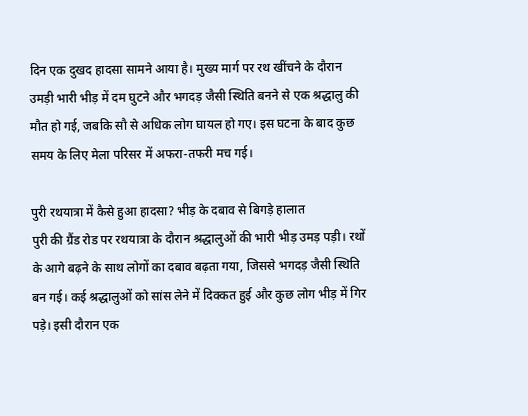दिन एक दुखद हादसा सामने आया है। मुख्य मार्ग पर रथ खींचने के दौरान उमड़ी भारी भीड़ में दम घुटने और भगदड़ जैसी स्थिति बनने से एक श्रद्धालु की मौत हो गई, जबकि सौ से अधिक लोग घायल हो गए। इस घटना के बाद कुछ समय के लिए मेला परिसर में अफरा-तफरी मच गई।

पुरी रथयात्रा में कैसे हुआ हादसा? भीड़ के दबाव से बिगड़े हालात
पुरी की ग्रैंड रोड पर रथयात्रा के दौरान श्रद्धालुओं की भारी भीड़ उमड़ पड़ी। रथों के आगे बढ़ने के साथ लोगों का दबाव बढ़ता गया, जिससे भगदड़ जैसी स्थिति बन गई। कई श्रद्धालुओं को सांस लेने में दिक्कत हुई और कुछ लोग भीड़ में गिर पड़े। इसी दौरान एक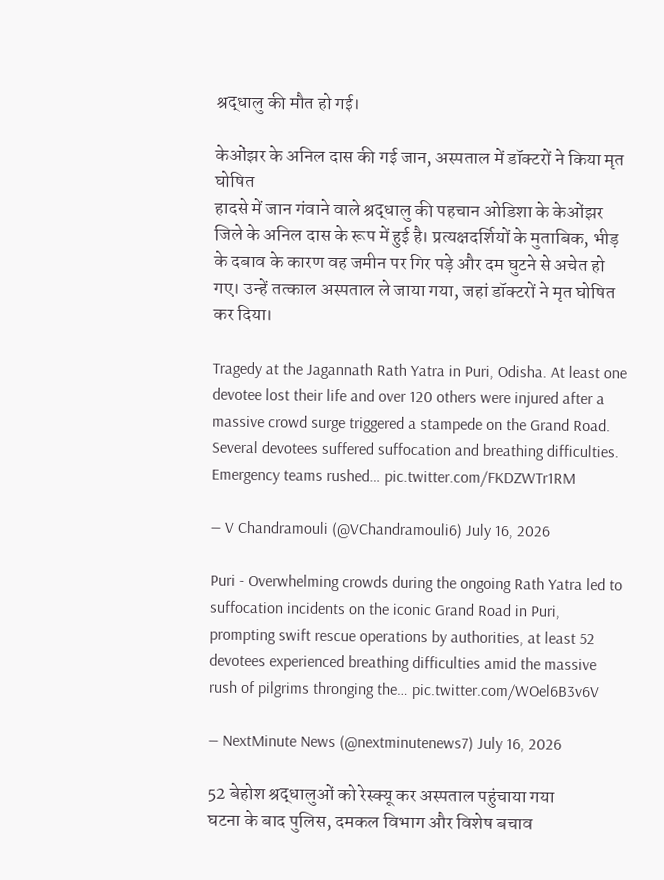श्रद्धालु की मौत हो गई।

केओंझर के अनिल दास की गई जान, अस्पताल में डॉक्टरों ने किया मृत घोषित
हादसे में जान गंवाने वाले श्रद्धालु की पहचान ओडिशा के केओंझर जिले के अनिल दास के रूप में हुई है। प्रत्यक्षदर्शियों के मुताबिक, भीड़ के दबाव के कारण वह जमीन पर गिर पड़े और दम घुटने से अचेत हो गए। उन्हें तत्काल अस्पताल ले जाया गया, जहां डॉक्टरों ने मृत घोषित कर दिया।

Tragedy at the Jagannath Rath Yatra in Puri, Odisha. At least one devotee lost their life and over 120 others were injured after a massive crowd surge triggered a stampede on the Grand Road. Several devotees suffered suffocation and breathing difficulties. Emergency teams rushed… pic.twitter.com/FKDZWTr1RM

— V Chandramouli (@VChandramouli6) July 16, 2026

Puri - Overwhelming crowds during the ongoing Rath Yatra led to suffocation incidents on the iconic Grand Road in Puri, prompting swift rescue operations by authorities, at least 52 devotees experienced breathing difficulties amid the massive rush of pilgrims thronging the… pic.twitter.com/WOel6B3v6V

— NextMinute News (@nextminutenews7) July 16, 2026

52 बेहोश श्रद्धालुओं को रेस्क्यू कर अस्पताल पहुंचाया गया
घटना के बाद पुलिस, दमकल विभाग और विशेष बचाव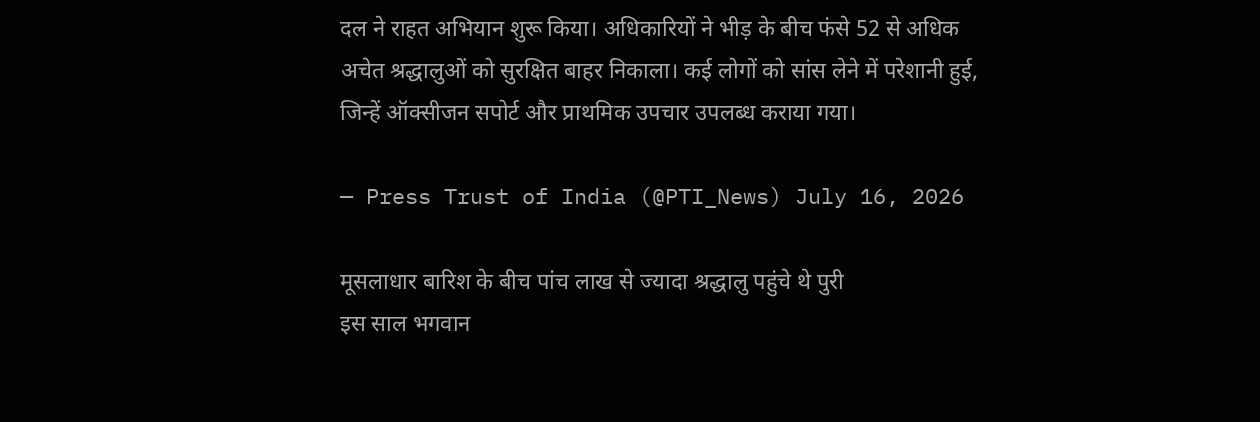दल ने राहत अभियान शुरू किया। अधिकारियों ने भीड़ के बीच फंसे 52 से अधिक अचेत श्रद्धालुओं को सुरक्षित बाहर निकाला। कई लोगों को सांस लेने में परेशानी हुई, जिन्हें ऑक्सीजन सपोर्ट और प्राथमिक उपचार उपलब्ध कराया गया।

— Press Trust of India (@PTI_News) July 16, 2026

मूसलाधार बारिश के बीच पांच लाख से ज्यादा श्रद्धालु पहुंचे थे पुरी
इस साल भगवान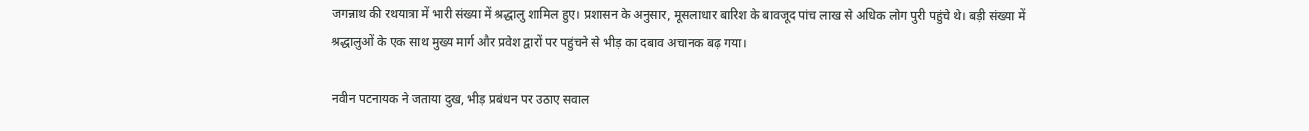जगन्नाथ की रथयात्रा में भारी संख्या में श्रद्धालु शामिल हुए। प्रशासन के अनुसार, मूसलाधार बारिश के बावजूद पांच लाख से अधिक लोग पुरी पहुंचे थे। बड़ी संख्या में श्रद्धालुओं के एक साथ मुख्य मार्ग और प्रवेश द्वारों पर पहुंचने से भीड़ का दबाव अचानक बढ़ गया।

नवीन पटनायक ने जताया दुख, भीड़ प्रबंधन पर उठाए सवाल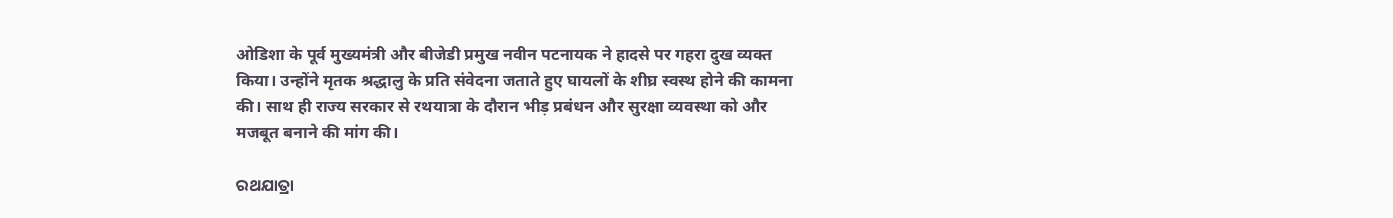ओडिशा के पूर्व मुख्यमंत्री और बीजेडी प्रमुख नवीन पटनायक ने हादसे पर गहरा दुख व्यक्त किया। उन्होंने मृतक श्रद्धालु के प्रति संवेदना जताते हुए घायलों के शीघ्र स्वस्थ होने की कामना की। साथ ही राज्य सरकार से रथयात्रा के दौरान भीड़ प्रबंधन और सुरक्षा व्यवस्था को और मजबूत बनाने की मांग की।

ରଥଯାତ୍ରା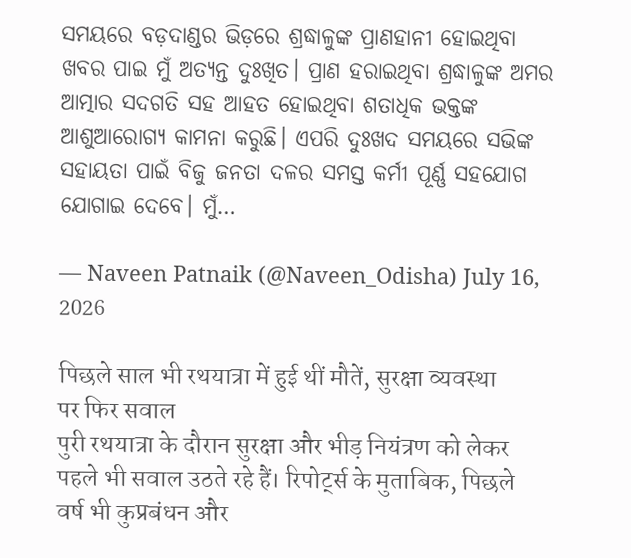ସମୟରେ ବଡ଼ଦାଣ୍ଡର ଭିଡ଼ରେ ଶ୍ରଦ୍ଧାଳୁଙ୍କ ପ୍ରାଣହାନୀ ହୋଇଥିବା ଖବର ପାଇ ମୁଁ ଅତ୍ୟନ୍ତ ଦୁଃଖିତ। ପ୍ରାଣ ହରାଇଥିବା ଶ୍ରଦ୍ଧାଳୁଙ୍କ ଅମର ଆତ୍ମାର ସଦଗତି ସହ ଆହତ ହୋଇଥିବା ଶତାଧିକ ଭକ୍ତଙ୍କ ଆଶୁଆରୋଗ୍ୟ କାମନା କରୁଛି। ଏପରି ଦୁଃଖଦ ସମୟରେ ସଭିଙ୍କ ସହାୟତା ପାଇଁ ବିଜୁ ଜନତା ଦଳର ସମସ୍ତ କର୍ମୀ ପୂର୍ଣ୍ଣ ସହଯୋଗ ଯୋଗାଇ ଦେବେ। ମୁଁ…

— Naveen Patnaik (@Naveen_Odisha) July 16, 2026

पिछले साल भी रथयात्रा में हुई थीं मौतें, सुरक्षा व्यवस्था पर फिर सवाल
पुरी रथयात्रा के दौरान सुरक्षा और भीड़ नियंत्रण को लेकर पहले भी सवाल उठते रहे हैं। रिपोर्ट्स के मुताबिक, पिछले वर्ष भी कुप्रबंधन और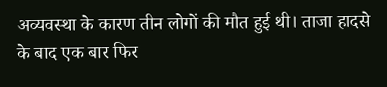अव्यवस्था के कारण तीन लोगों की मौत हुई थी। ताजा हादसे के बाद एक बार फिर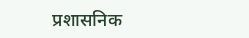प्रशासनिक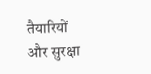तैयारियों और सुरक्षा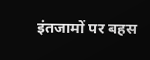इंतजामों पर बहस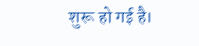शुरू हो गई है।